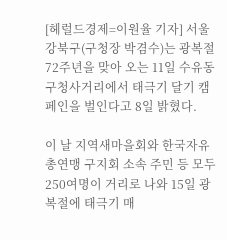[헤럴드경제=이원율 기자] 서울 강북구(구청장 박겸수)는 광복절 72주년을 맞아 오는 11일 수유동 구청사거리에서 태극기 달기 캠페인을 벌인다고 8일 밝혔다.

이 날 지역새마을회와 한국자유총연맹 구지회 소속 주민 등 모두 250여명이 거리로 나와 15일 광복절에 태극기 매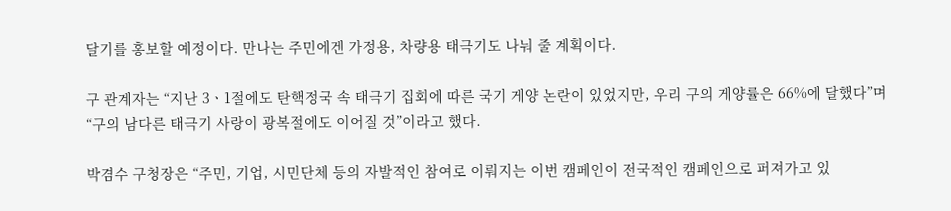달기를 홍보할 예정이다. 만나는 주민에겐 가정용, 차량용 태극기도 나눠 줄 계획이다.

구 관계자는 “지난 3ㆍ1절에도 탄핵정국 속 태극기 집회에 따른 국기 게양 논란이 있었지만, 우리 구의 게양률은 66%에 달했다”며 “구의 남다른 태극기 사랑이 광복절에도 이어질 것”이라고 했다.

박겸수 구청장은 “주민, 기업, 시민단체 등의 자발적인 참여로 이뤄지는 이번 캠페인이 전국적인 캠페인으로 퍼져가고 있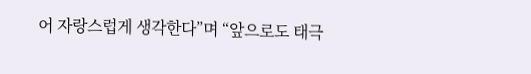어 자랑스럽게 생각한다”며 “앞으로도 태극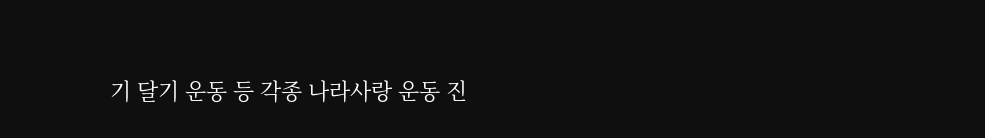기 달기 운동 등 각종 나라사랑 운동 진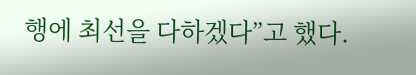행에 최선을 다하겠다”고 했다.